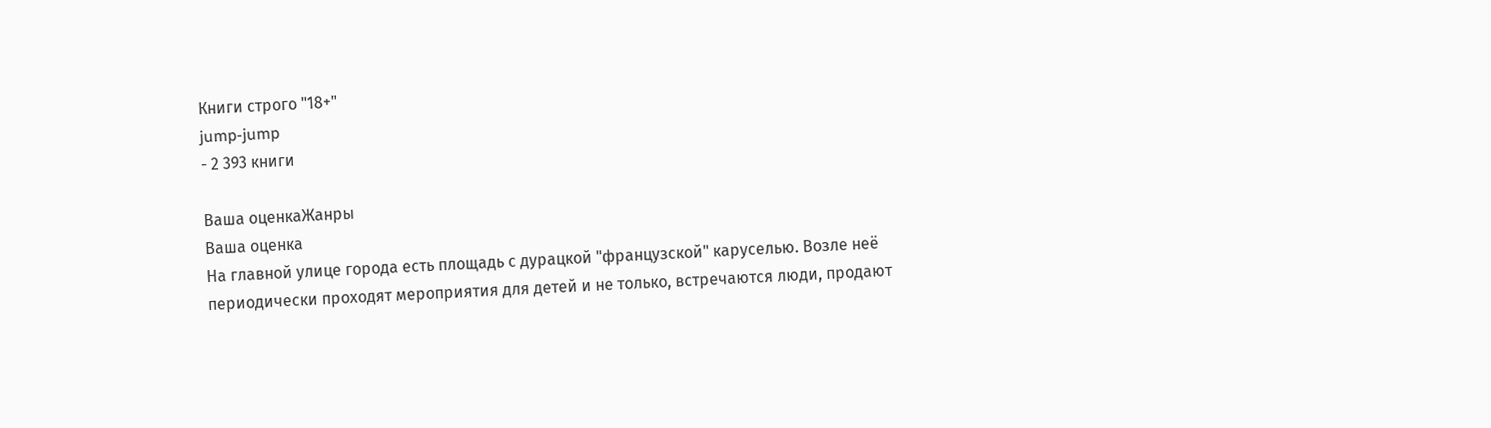Книги строго "18+"
jump-jump
- 2 393 книги

Ваша оценкаЖанры
Ваша оценка
На главной улице города есть площадь с дурацкой "французской" каруселью. Возле неё периодически проходят мероприятия для детей и не только, встречаются люди, продают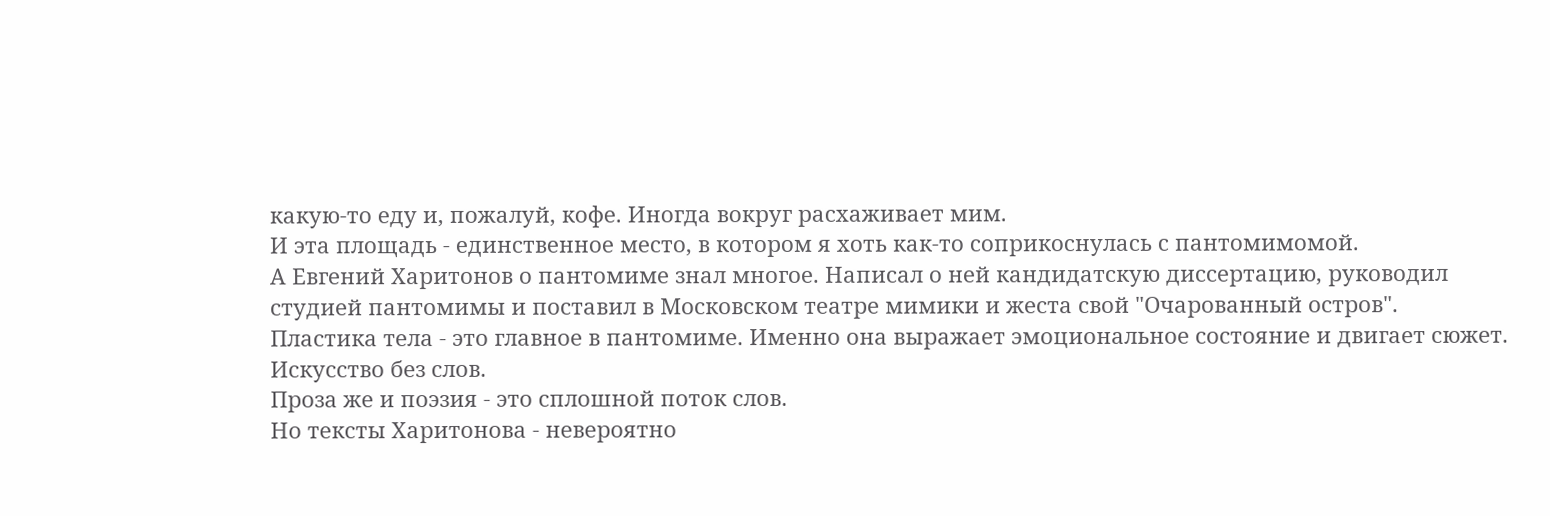какую-то еду и, пожалуй, кофе. Иногда вокруг расхаживает мим.
И эта площадь - единственное место, в котором я хоть как-то соприкоснулась с пантомимомой.
А Евгений Харитонов о пантомиме знал многое. Написал о ней кандидатскую диссертацию, руководил студией пантомимы и поставил в Московском театре мимики и жеста свой "Очарованный остров".
Пластика тела - это главное в пантомиме. Именно она выражает эмоциональное состояние и двигает сюжет. Искусство без слов.
Проза же и поэзия - это сплошной поток слов.
Но тексты Харитонова - невероятно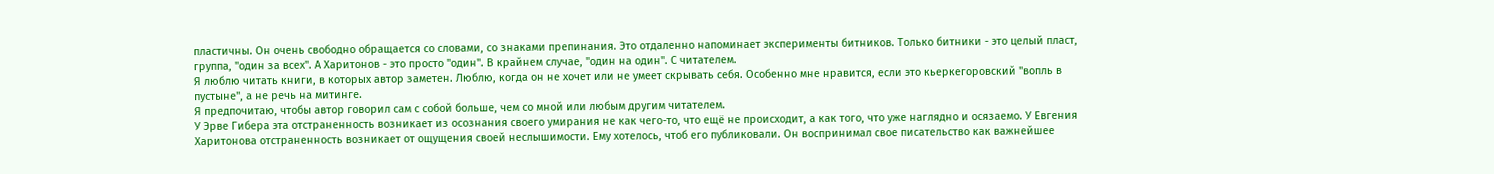пластичны. Он очень свободно обращается со словами, со знаками препинания. Это отдаленно напоминает эксперименты битников. Только битники - это целый пласт, группа, "один за всех". А Харитонов - это просто "один". В крайнем случае, "один на один". С читателем.
Я люблю читать книги, в которых автор заметен. Люблю, когда он не хочет или не умеет скрывать себя. Особенно мне нравится, если это кьеркегоровский "вопль в пустыне", а не речь на митинге.
Я предпочитаю, чтобы автор говорил сам с собой больше, чем со мной или любым другим читателем.
У Эрве Гибера эта отстраненность возникает из осознания своего умирания не как чего-то, что ещё не происходит, а как того, что уже наглядно и осязаемо. У Евгения Харитонова отстраненность возникает от ощущения своей неслышимости. Ему хотелось, чтоб его публиковали. Он воспринимал свое писательство как важнейшее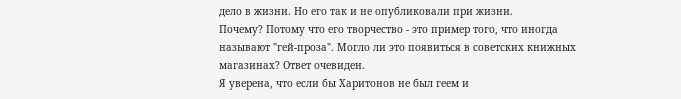дело в жизни. Но его так и не опубликовали при жизни.
Почему? Потому что его творчество - это пример того, что иногда называют "гей-проза". Могло ли это появиться в советских книжных магазинах? Ответ очевиден.
Я уверена, что если бы Харитонов не был геем и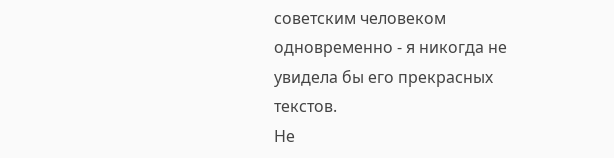советским человеком одновременно - я никогда не увидела бы его прекрасных текстов.
Не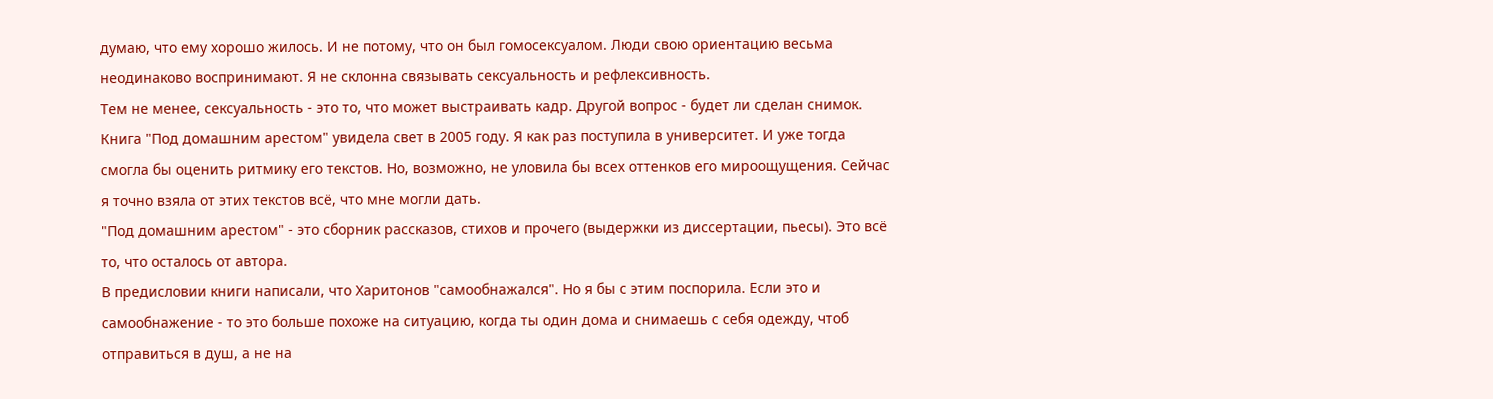думаю, что ему хорошо жилось. И не потому, что он был гомосексуалом. Люди свою ориентацию весьма неодинаково воспринимают. Я не склонна связывать сексуальность и рефлексивность.
Тем не менее, сексуальность - это то, что может выстраивать кадр. Другой вопрос - будет ли сделан снимок.
Книга "Под домашним арестом" увидела свет в 2005 году. Я как раз поступила в университет. И уже тогда смогла бы оценить ритмику его текстов. Но, возможно, не уловила бы всех оттенков его мироощущения. Сейчас я точно взяла от этих текстов всё, что мне могли дать.
"Под домашним арестом" - это сборник рассказов, стихов и прочего (выдержки из диссертации, пьесы). Это всё то, что осталось от автора.
В предисловии книги написали, что Харитонов "самообнажался". Но я бы с этим поспорила. Если это и самообнажение - то это больше похоже на ситуацию, когда ты один дома и снимаешь с себя одежду, чтоб отправиться в душ, а не на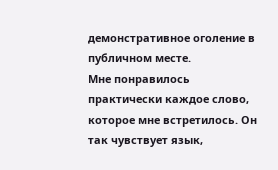демонстративное оголение в публичном месте.
Мне понравилось практически каждое слово, которое мне встретилось. Он так чувствует язык,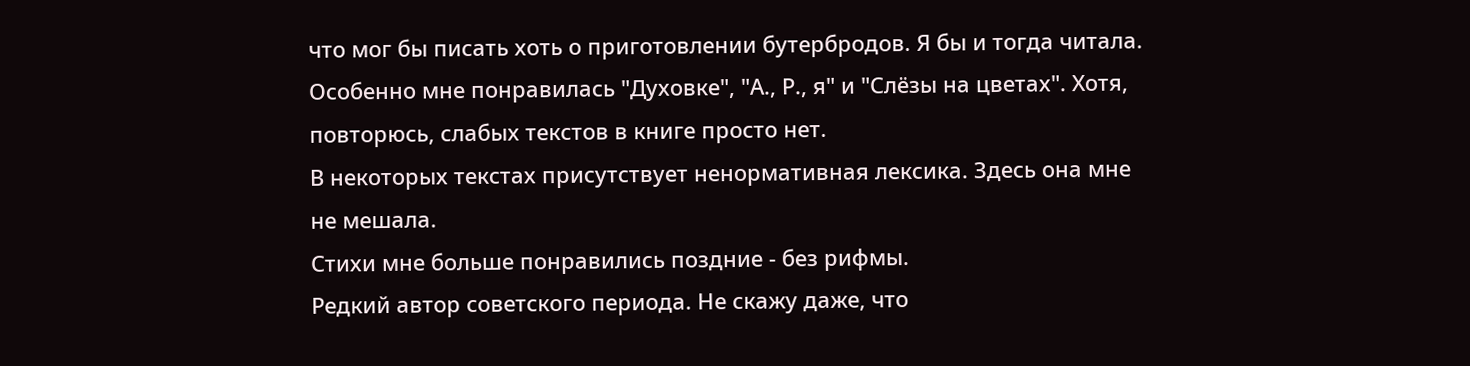что мог бы писать хоть о приготовлении бутербродов. Я бы и тогда читала.
Особенно мне понравилась "Духовке", "А., Р., я" и "Слёзы на цветах". Хотя, повторюсь, слабых текстов в книге просто нет.
В некоторых текстах присутствует ненормативная лексика. Здесь она мне не мешала.
Стихи мне больше понравились поздние - без рифмы.
Редкий автор советского периода. Не скажу даже, что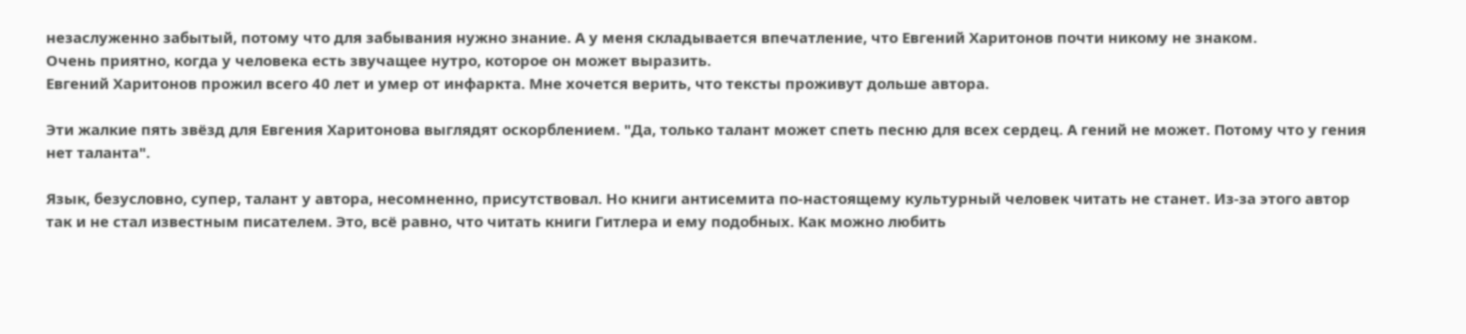незаслуженно забытый, потому что для забывания нужно знание. А у меня складывается впечатление, что Евгений Харитонов почти никому не знаком.
Очень приятно, когда у человека есть звучащее нутро, которое он может выразить.
Евгений Харитонов прожил всего 40 лет и умер от инфаркта. Мне хочется верить, что тексты проживут дольше автора.

Эти жалкие пять звёзд для Евгения Харитонова выглядят оскорблением. "Да, только талант может спеть песню для всех сердец. А гений не может. Потому что у гения нет таланта".

Язык, безусловно, супер, талант у автора, несомненно, присутствовал. Но книги антисемита по-настоящему культурный человек читать не станет. Из-за этого автор так и не стал известным писателем. Это, всё равно, что читать книги Гитлера и ему подобных. Как можно любить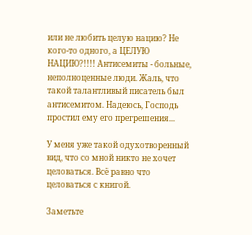или не любить целую нацию? Не кого-то одного, а ЦЕЛУЮ НАЦИЮ?!!!! Антисемиты - больные, неполноценные люди. Жаль, что такой талантливый писатель был антисемитом. Надеюсь, Господь простил ему его прегрешения...

У меня уже такой одухотворенный вид, что со мной никто не хочет целоваться. Всё равно что целоваться с книгой.

Заметьте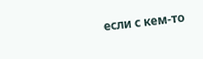если с кем-то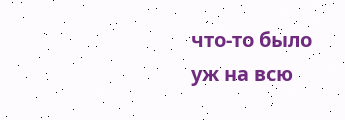что-то было
уж на всю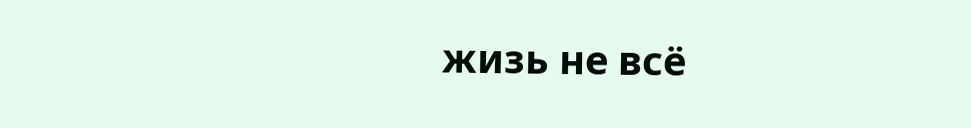жизь не всё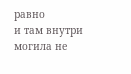равно
и там внутри могила не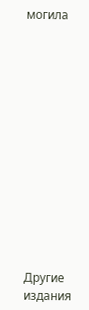могила














Другие издания